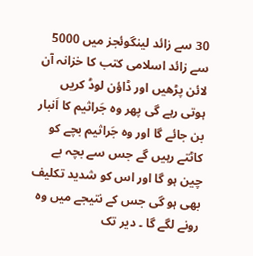30 سے زائد لینگوئجز میں 5000 سے زائد اسلامی کتب کا خزانہ آن لائن پڑھیں اور ڈاؤن لوڈ کریں
ہوتی رہے گی پھر وہ جَراثیم کا اَنبار بن جائے گا اور وہ جَراثیم بچے کو کاٹتے رہیں گے جس سے بچہ بے چین ہو گا اور اس کو شدید تکلیف بھی ہو گی جس کے نتیجے میں وہ رونے لگے گا ۔ دیر تک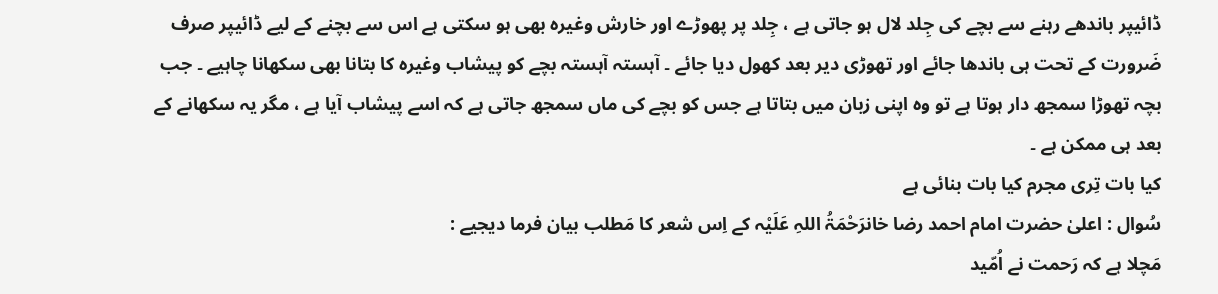ڈائیپر باندھے رہنے سے بچے کی جِلد لال ہو جاتی ہے ، جِلد پر پھوڑے اور خارش وغیرہ بھی ہو سکتی ہے اس سے بچنے کے لیے ڈائیپر صرف ضَرورت کے تحت ہی باندھا جائے اور تھوڑی دیر بعد کھول دیا جائے ۔ آہستہ آہستہ بچے کو پیشاب وغیرہ کا بتانا بھی سکھانا چاہیے ۔ جب بچہ تھوڑا سمجھ دار ہوتا ہے تو وہ اپنی زبان میں بتاتا ہے جس کو بچے کی ماں سمجھ جاتی ہے کہ اسے پیشاب آیا ہے ، مگر یہ سکھانے کے بعد ہی ممکن ہے ۔
کیا بات تِری مجرم کیا بات بنائی ہے
سُوال : اعلیٰ حضرت امام احمد رضا خانرَحْمَۃُ اللہِ عَلَیْہ کے اِس شعر کا مَطلب بیان فرما دیجیے :
مَچلا ہے کہ رَحمت نے اُمّید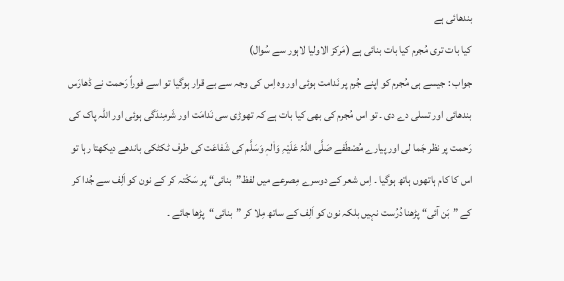بندھائی ہے
کیا بات تری مُجرم کیا بات بنائی ہے (مَرکز الاولیا لاہور سے سُوال)
جواب : جیسے ہی مُجرم کو اپنے جُرم پر نَدامت ہوئی اور وہ اِس کی وجہ سے بے قرار ہوگیا تو اسے فوراً رَحمت نے ڈھارَس بندھائی اور تسلی دے دی ۔ تو اس مُجرم کی بھی کیا بات ہے کہ تھوڑی سی نَدامَت اور شَرمِندَگی ہوئی اور اللہ پاک کی رَحمت پر نظر جَما لی اور پیارے مُصْطَفے صَلَّی اللّٰہُ عَلَیْہِ وَاٰلہٖ وَسَلَّم کی شَفاعَت کی طرف ٹکٹکی باندھے دیکھتا رہا تو اس کا کام ہاتھوں ہاتھ ہوگیا ۔ اِس شعر کے دوسرے مِصرعے میں لفظ”بنائی“ پر سَکْتہ کر کے نون کو اَلِف سے جُدا کر کے ”بَن آئی“ پڑھنا دُرُست نہیں بلکہ نون کو اَلِف کے ساتھ مِلا کر ”بنائی“پڑھا جائے ۔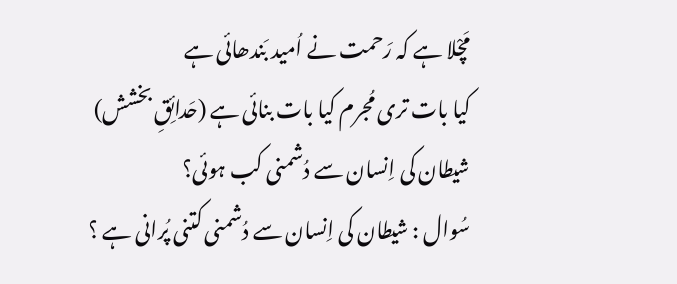مَچْلا ہے کہ رَحمت نے اُمید بَندھائی ہے
کیا بات تری مُجرم کیا بات بنائی ہے (حَدائِقِ بخشش)
شیطان کی اِنسان سے دُشمنی کب ہوئی؟
سُوال : شیطان کی اِنسان سے دُشمنی کتنی پُرانی ہے ؟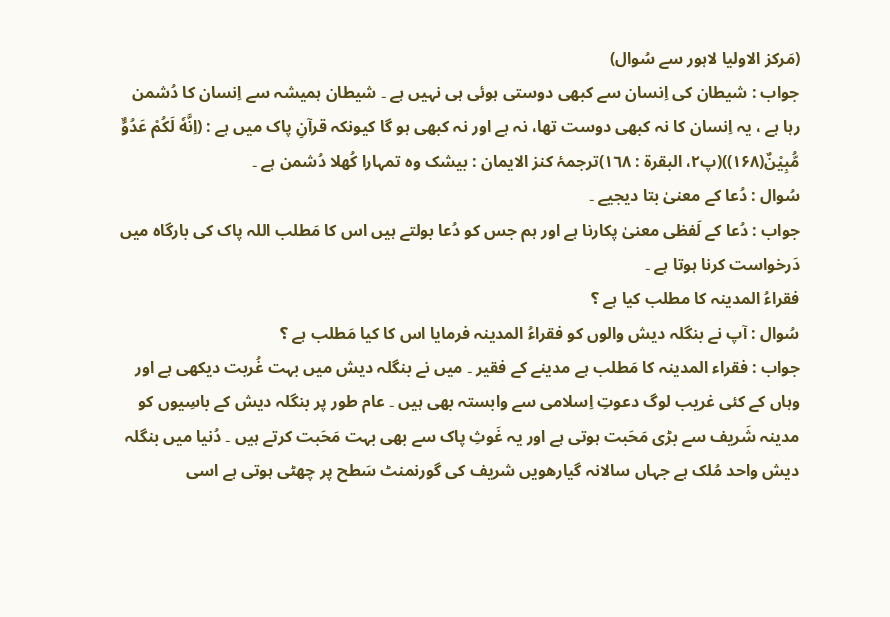(مَرکز الاولیا لاہور سے سُوال)
جواب : شیطان کی اِنسان سے کبھی دوستی ہوئی ہی نہیں ہے ۔ شیطان ہمیشہ سے اِنسان کا دُشمن رہا ہے ، یہ اِنسان کا نہ کبھی دوست تھا، نہ ہے اور نہ کبھی ہو گا کیونکہ قرآنِ پاک میں ہے : (اِنَّهٗ لَكُمْ عَدُوٌّ مُّبِیْنٌ(۱۶۸))(پ۲، البقرة : ١٦٨)ترجمۂ کنز الایمان : بیشک وہ تمہارا کُھلا دُشمن ہے ۔
سُوال : دُعا کے معنیٰ بتا دیجیے ۔
جواب : دُعا کے لَفظی معنیٰ پکارنا ہے اور ہم جس کو دُعا بولتے ہیں اس کا مَطلب اللہ پاک کی بارگاہ میں دَرخواست کرنا ہوتا ہے ۔
فقراءُ المدینہ کا مطلب کیا ہے ؟
سُوال : آپ نے بنگلہ دیش والوں کو فقراءُ المدینہ فرمایا اس کا کیا مَطلب ہے ؟
جواب : فقراء المدینہ کا مَطلب ہے مدینے کے فقیر ۔ میں نے بنگلہ دیش میں بہت غُربت دیکھی ہے اور وہاں کے کئی غریب لوگ دعوتِ اِسلامی سے وابستہ بھی ہیں ۔ عام طور پر بنگلہ دیش کے باسِیوں کو مدینہ شَریف سے بڑی مَحَبت ہوتی ہے اور یہ غَوثِ پاک سے بھی بہت مَحَبت کرتے ہیں ۔ دُنیا میں بنگلہ دیش واحد مُلک ہے جہاں سالانہ گیارھویں شریف کی گورنمنٹ سَطح پر چھٹی ہوتی ہے اسی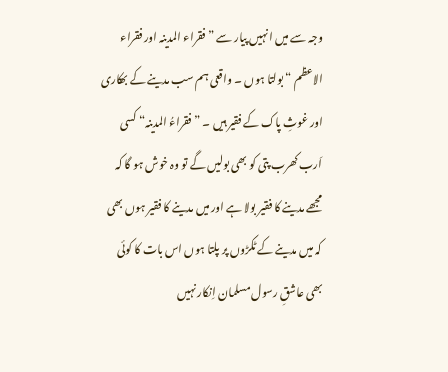وجہ سے میں انہیں پیار سے ”فقراء المدینہ اور فقراء الاعظم “بولتا ہوں ۔ واقعی ہم سب مدینے کے بھکاری اور غوثِ پاک کے فقیر ہیں ۔ ”فقراءُ المدینہ“ کسی اَرب کھرب پتی کو بھی بولیں گے تو وہ خوش ہو گا کہ مجھے مدینے کا فقیر بولا ہے اور میں مدینے کا فقیر ہوں بھی کہ میں مدینے کے ٹکڑوں پر پلتا ہوں اس بات کا کوئی بھی عاشقِ رسول مسلمان اِنکار نہیں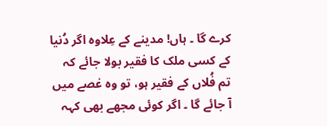کرے گا ۔ ہاں! مدینے کے عِلاوہ اگر دُنیا کے کسی ملک کا فقیر بولا جائے کہ تم فُلاں کے فقیر ہو، تو وہ غصے میں آ جائے گا ۔ اگر کوئی مجھے بھی کہہ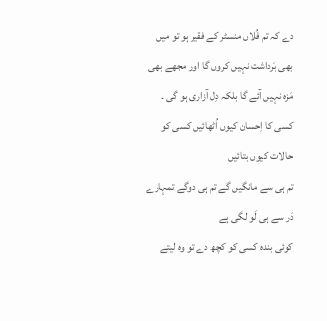دے کہ تم فُلاں منسٹر کے فقیر ہو تو میں بھی بَرداشت نہیں کروں گا اور مجھے بھی مَزہ نہیں آئے گا بلکہ دِل آزاری ہو گی ۔
کسی کا اِحسان کیوں اُٹھائیں کسی کو حالات کیوں بتائیں
تم ہی سے مانگیں گے تم ہی دوگے تمہارے دَر سے ہی لَو لگی ہے
کوئی بندہ کسی کو کچھ دے تو وہ لیتے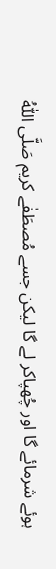ہوئے شرمائے گا اور چُھپاکر لے گا لیکن جسے مُصطَفٰے کریم صَلَّی اللّٰہُ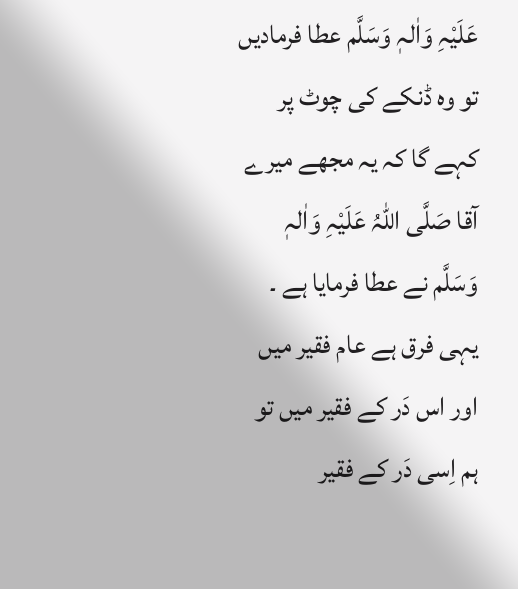عَلَیْہِ وَاٰلہٖ وَسَلَّم عطا فرمادیں تو وہ ڈنکے کی چوٹ پر کہے گا کہ یہ مجھے میرے آقا صَلَّی اللّٰہُ عَلَیْہِ وَاٰلہٖ وَسَلَّم نے عطا فرمایا ہے ۔ یہی فرق ہے عام فقیر میں اور اس دَر کے فقیر میں تو ہم اِسی دَر کے فقیر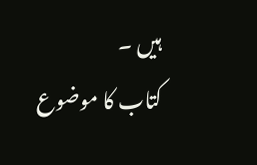ہیں ۔
کتاب کا موضوع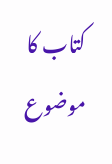کتاب کا موضوع